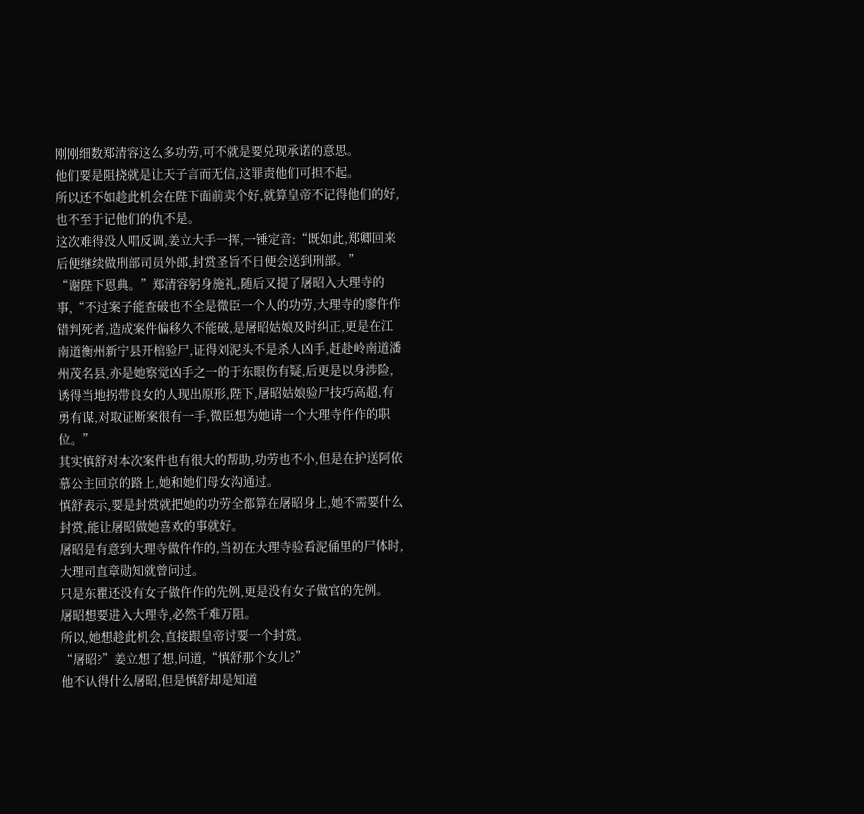刚刚细数郑清容这么多功劳,可不就是要兑现承诺的意思。
他们要是阻挠就是让天子言而无信,这罪责他们可担不起。
所以还不如趁此机会在陛下面前卖个好,就算皇帝不记得他们的好,也不至于记他们的仇不是。
这次难得没人唱反调,姜立大手一挥,一锤定音:“既如此,郑卿回来后便继续做刑部司员外郎,封赏圣旨不日便会送到刑部。”
“谢陛下恩典。”郑清容躬身施礼,随后又提了屠昭入大理寺的事,“不过案子能查破也不全是微臣一个人的功劳,大理寺的廖仵作错判死者,造成案件偏移久不能破,是屠昭姑娘及时纠正,更是在江南道衡州新宁县开棺验尸,证得刘泥头不是杀人凶手,赶赴岭南道潘州茂名县,亦是她察觉凶手之一的于东眼伤有疑,后更是以身涉险,诱得当地拐带良女的人现出原形,陛下,屠昭姑娘验尸技巧高超,有勇有谋,对取证断案很有一手,微臣想为她请一个大理寺仵作的职位。”
其实慎舒对本次案件也有很大的帮助,功劳也不小,但是在护送阿依慕公主回京的路上,她和她们母女沟通过。
慎舒表示,要是封赏就把她的功劳全都算在屠昭身上,她不需要什么封赏,能让屠昭做她喜欢的事就好。
屠昭是有意到大理寺做仵作的,当初在大理寺验看泥俑里的尸体时,大理司直章勋知就曾问过。
只是东瞿还没有女子做仵作的先例,更是没有女子做官的先例。
屠昭想要进入大理寺,必然千难万阻。
所以,她想趁此机会,直接跟皇帝讨要一个封赏。
“屠昭?”姜立想了想,问道,“慎舒那个女儿?”
他不认得什么屠昭,但是慎舒却是知道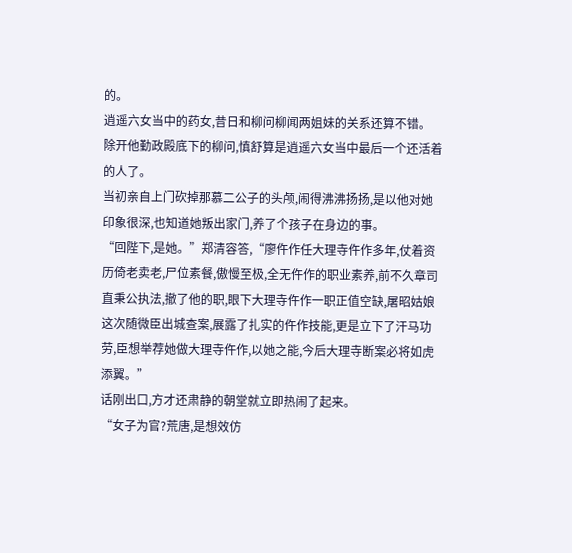的。
逍遥六女当中的药女,昔日和柳问柳闻两姐妹的关系还算不错。
除开他勤政殿底下的柳问,慎舒算是逍遥六女当中最后一个还活着的人了。
当初亲自上门砍掉那慕二公子的头颅,闹得沸沸扬扬,是以他对她印象很深,也知道她叛出家门,养了个孩子在身边的事。
“回陛下,是她。”郑清容答,“廖仵作任大理寺仵作多年,仗着资历倚老卖老,尸位素餐,傲慢至极,全无仵作的职业素养,前不久章司直秉公执法,撤了他的职,眼下大理寺仵作一职正值空缺,屠昭姑娘这次随微臣出城查案,展露了扎实的仵作技能,更是立下了汗马功劳,臣想举荐她做大理寺仵作,以她之能,今后大理寺断案必将如虎添翼。”
话刚出口,方才还肃静的朝堂就立即热闹了起来。
“女子为官?荒唐,是想效仿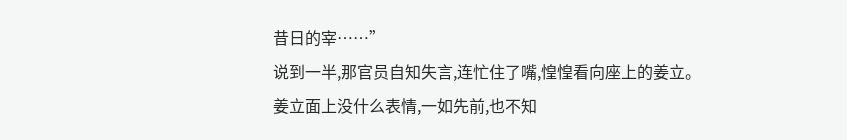昔日的宰……”
说到一半,那官员自知失言,连忙住了嘴,惶惶看向座上的姜立。
姜立面上没什么表情,一如先前,也不知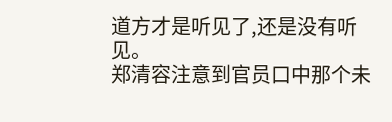道方才是听见了,还是没有听见。
郑清容注意到官员口中那个未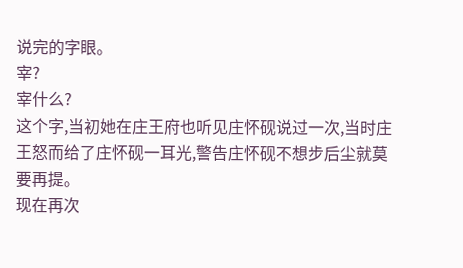说完的字眼。
宰?
宰什么?
这个字,当初她在庄王府也听见庄怀砚说过一次,当时庄王怒而给了庄怀砚一耳光,警告庄怀砚不想步后尘就莫要再提。
现在再次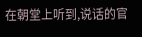在朝堂上听到,说话的官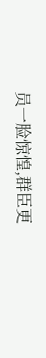员一脸惊惶,群臣更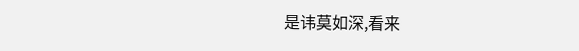是讳莫如深,看来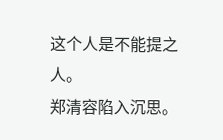这个人是不能提之人。
郑清容陷入沉思。